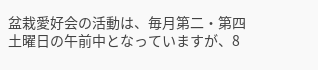盆栽愛好会の活動は、毎月第二・第四土曜日の午前中となっていますが、8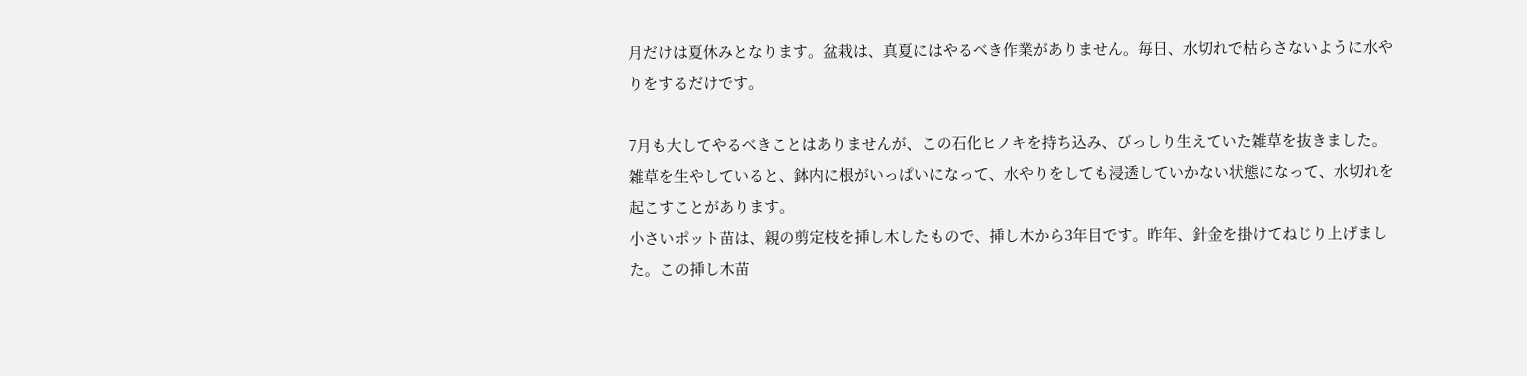月だけは夏休みとなります。盆栽は、真夏にはやるべき作業がありません。毎日、水切れで枯らさないように水やりをするだけです。

7月も大してやるべきことはありませんが、この石化ヒノキを持ち込み、びっしり生えていた雑草を抜きました。雑草を生やしていると、鉢内に根がいっぱいになって、水やりをしても浸透していかない状態になって、水切れを起こすことがあります。
小さいポット苗は、親の剪定枝を挿し木したもので、挿し木から3年目です。昨年、針金を掛けてねじり上げました。この挿し木苗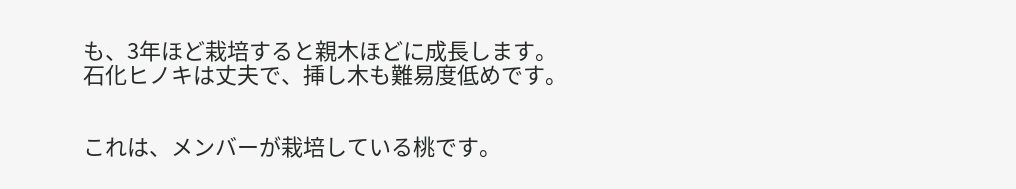も、3年ほど栽培すると親木ほどに成長します。石化ヒノキは丈夫で、挿し木も難易度低めです。


これは、メンバーが栽培している桃です。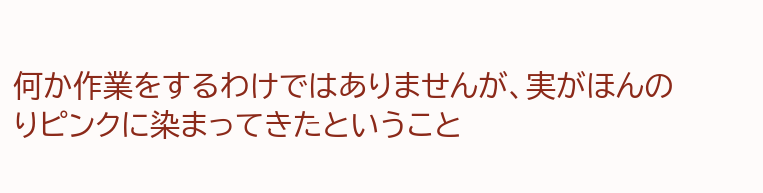何か作業をするわけではありませんが、実がほんのりピンクに染まってきたということ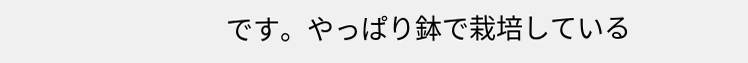です。やっぱり鉢で栽培している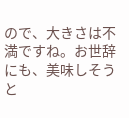ので、大きさは不満ですね。お世辞にも、美味しそうと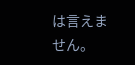は言えません。